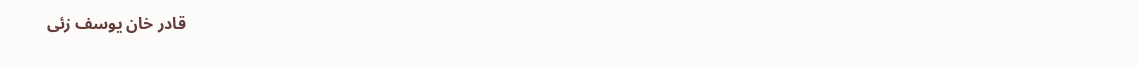قادر خان یوسف زئی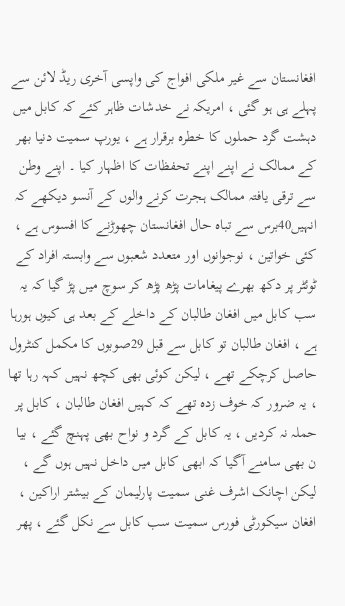افغانستان سے غیر ملکی افواج کی واپسی آخری ریڈ لائن سے پہلے ہی ہو گئی ، امریکہ نے خدشات ظاہر کئے کہ کابل میں دہشت گرد حملوں کا خطرہ برقرار ہے ، یورپ سمیت دنیا بھر کے ممالک نے اپنے اپنے تحفظات کا اظہار کیا ۔ اپنے وطن سے ترقی یافتہ ممالک ہجرت کرنے والوں کے آنسو دیکھے کہ انہیں40برس سے تباہ حال افغانستان چھوڑنے کا افسوس ہے ، کئی خواتین ، نوجوانوں اور متعدد شعبوں سے وابستہ افراد کے ٹوئٹر پر دکھ بھرے پیغامات پڑھ پڑھ کر سوچ میں پڑ گیا کہ یہ سب کابل میں افغان طالبان کے داخلے کے بعد ہی کیوں ہورہا ہے ، افغان طالبان تو کابل سے قبل 29صوبوں کا مکمل کنٹرول حاصل کرچکے تھے ، لیکن کوئی بھی کچھ نہیں کہہ رہا تھا ، یہ ضرور کہ خوف زدہ تھے کہ کہیں افغان طالبان ، کابل پر حملہ نہ کردیں ، یہ کابل کے گرد و نواح بھی پہنچ گئے ، بیا ن بھی سامنے آگیا کہ ابھی کابل میں داخل نہیں ہوں گے ، لیکن اچانک اشرف غنی سمیت پارلیمان کے بیشتر اراکین ، افغان سیکورٹی فورس سمیت سب کابل سے نکل گئے ، پھر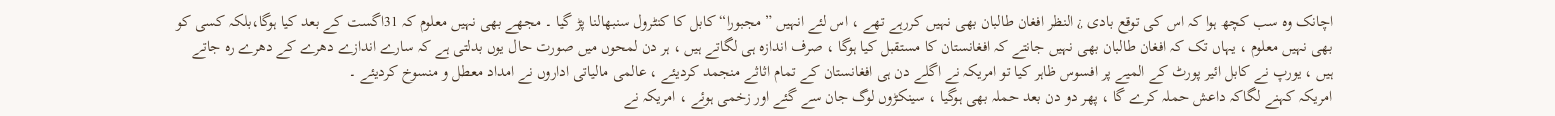اچانک وہ سب کچھ ہوا کہ اس کی توقع بادی ¿ النظر افغان طالبان بھی نہیں کررہے تھے ، اس لئے انہیں ” مجبورا“ کابل کا کنٹرول سنبھالنا پڑ گیا ۔ مجھے بھی نہیں معلوم کہ 31اگست کے بعد کیا ہوگا،بلکہ کسی کو بھی نہیں معلوم ، یہاں تک کہ افغان طالبان بھی نہیں جانتے کہ افغانستان کا مستقبل کیا ہوگا ، صرف اندازہ ہی لگاتے ہیں ، ہر دن لمحوں میں صورت حال یوں بدلتی ہے کہ سارے اندازے دھرے کے دھرے رہ جاتے ہیں ، یورپ نے کابل ائیر پورٹ کے المیے پر افسوس ظاہر کیا تو امریکہ نے اگلے دن ہی افغانستان کے تمام اثاثے منجمد کردیئے ، عالمی مالیاتی اداروں نے امداد معطل و منسوخ کردیئے ۔
امریکہ کہنے لگاکہ داعش حملہ کرے گا ، پھر دو دن بعد حملہ بھی ہوگیا ، سینکڑوں لوگ جان سے گئے اور زخمی ہوئے ، امریکہ نے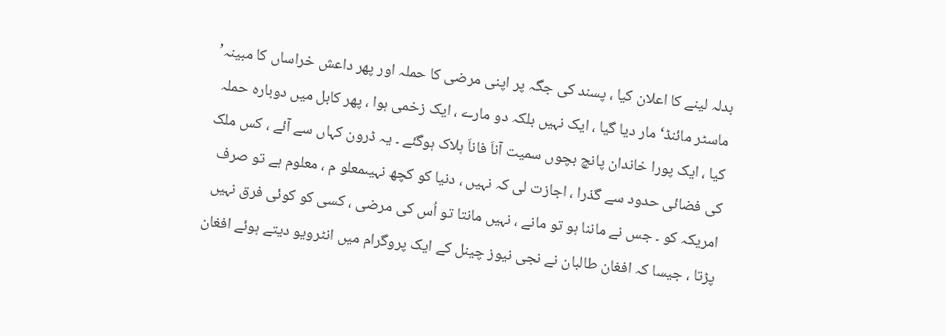بدلہ لینے کا اعلان کیا ، پسند کی جگہ پر اپنی مرضی کا حملہ اور پھر داعش خراساں کا مبینہ’ ماسٹر مائنڈ‘ مار دیا گیا ، ایک نہیں بلکہ دو مارے ، ایک زخمی ہوا ، پھر کابل میں دوبارہ حملہ کیا ، ایک پورا خاندان پانچ بچوں سمیت آناَ فاناَ ہلاک ہوگئے ۔ یہ ڈرون کہاں سے آئے ، کس ملک کی فضائی حدود سے گذرا ، اجازت لی کہ نہیں ، دنیا کو کچھ نہیںمعلو م ، معلوم ہے تو صرف امریکہ کو ۔ جس نے ماننا ہو تو مانے ، نہیں مانتا تو اُس کی مرضی ، کسی کو کوئی فرق نہیں پڑتا ، جیسا کہ افغان طالبان نے نجی نیوز چینل کے ایک پروگرام میں انٹرویو دیتے ہوئے افغان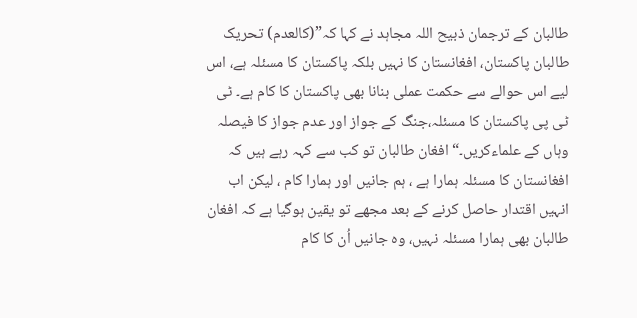طالبان کے ترجمان ذبیح اللہ مجاہد نے کہا کہ”(کالعدم) تحریک طالبان پاکستان، افغانستان کا نہیں بلکہ پاکستان کا مسئلہ ہے، اس لیے اس حوالے سے حکمت عملی بنانا بھی پاکستان کا کام ہے۔ ٹی ٹی پی پاکستان کا مسئلہ،جنگ کے جواز اور عدم جواز کا فیصلہ وہاں کے علماءکریں۔“ افغان طالبان تو کب سے کہہ رہے ہیں کہ افغانستان کا مسئلہ ہمارا ہے ، ہم جانیں اور ہمارا کام ، لیکن اب انہیں اقتدار حاصل کرنے کے بعد مجھے تو یقین ہوگیا ہے کہ افغان طالبان بھی ہمارا مسئلہ نہیں، وہ جانیں اُن کا کام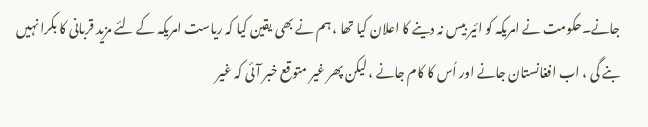جانے۔حکومت نے امریکہ کو ائیر بیس نہ دینے کا اعلان کیا تھا ، ہم نے بھی یقین کیا کہ ریاست امریکہ کے لئے مزید قربانی کا بکرا نہیں بنے گی ، اب افغانستان جانے اور اُس کا کام جانے ، لیکن پھر غیر متوقع خبر آئی کہ غیر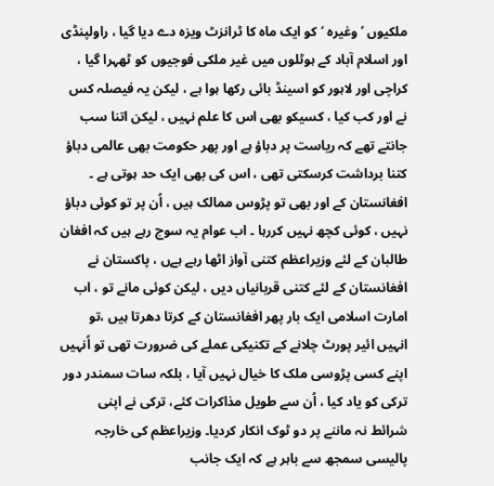ملکیوں ’وغیرہ ‘کو ایک ماہ کا ٹرانزٹ ویزہ دے دیا گیا ، راولپنڈی اور اسلام آباد کے ہوٹلوں میں غیر ملکی فوجیوں کو ٹھہرا گیا ، کراچی اور لاہور کو اسینڈ بائی رکھا ہوا ہے ، لیکن یہ فیصلہ کس نے اور کب کیا ، کسیکو بھی اس کا علم نہیں ، لیکن اتنا سب جانتے تھے کہ ریاست پر دباؤ ہے اور پھر حکومت بھی عالمی دباؤ کتنا برداشت کرسکتی تھی ، اس کی بھی ایک حد ہوتی ہے ۔
افغانستان کے اور بھی تو پڑوس ممالک ہیں ، اُن پر تو کوئی دباؤ نہیں ، کوئی کچھ نہیں کررہا ۔ اب عوام یہ سوچ رہے ہیں کہ افغان طالبان کے لئے وزیراعظم کتنی آواز اٹھا رہے ہےں ، پاکستان نے افغانستان کے لئے کتنی قربانیاں دیں ، لیکن کوئی مانے تو ، اب امارت اسلامی ایک بار پھر افغانستان کے کرتا دھرتا ہیں ،تو انہیں ائیر پورٹ چلانے کے تکنیکی عملے کی ضرورت تھی تو اُنہیں اپنے کسی پڑوسی ملک کا خیال نہیں آیا ، بلکہ سات سمندر دور ترکی کو یاد کیا ، اُن سے طویل مذاکرات کئے، ترکی نے اپنی شرائط نہ ماننے پر دو ٹوک انکار کردیا۔ وزیراعظم کی خارجہ پالیسی سمجھ سے باہر ہے کہ ایک جانب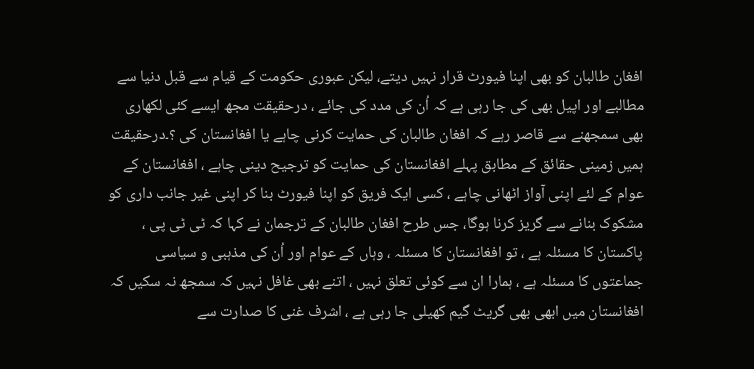افغان طالبان کو بھی اپنا فیورٹ قرار نہیں دیتے، لیکن عبوری حکومت کے قیام سے قبل دنیا سے مطالبے اور اپیل بھی کی جا رہی ہے کہ اُن کی مدد کی جائے ، درحقیقت مجھ ایسے کئی لکھاری بھی سمجھنے سے قاصر رہے کہ افغان طالبان کی حمایت کرنی چاہے یا افغانستان کی ؟۔درحقیقت ہمیں زمینی حقائق کے مطابق پہلے افغانستان کی حمایت کو ترجیح دینی چاہے ، افغانستان کے عوام کے لئے اپنی آواز اٹھانی چاہے ، کسی ایک فریق کو اپنا فیورٹ بنا کر اپنی غیر جانب داری کو مشکوک بنانے سے گریز کرنا ہوگا، جس طرح افغان طالبان کے ترجمان نے کہا کہ ٹی ٹی پی ، پاکستان کا مسئلہ ہے ، تو افغانستان کا مسئلہ ، وہاں کے عوام اور اُن کی مذہبی و سیاسی جماعتوں کا مسئلہ ہے ، ہمارا ان سے کوئی تعلق نہیں ، اتنے بھی غافل نہیں کہ سمجھ نہ سکیں کہ افغانستان میں ابھی بھی گریٹ گیم کھیلی جا رہی ہے ، اشرف غنی کا صدارت سے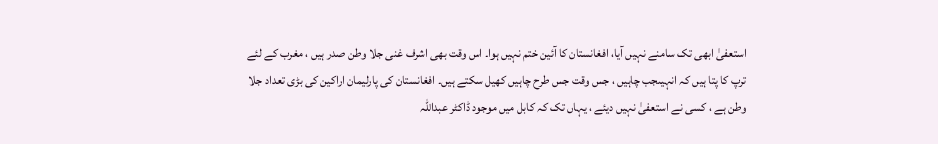استعفیٰ ابھی تک سامنے نہیں آیا، افغانستان کا آئین ختم نہیں ہوا۔ اس وقت بھی اشرف غنی جلا وطن صدر ہیں ، مغرب کے لئے ترپ کا پتا ہیں کہ انہیںجب چاہیں ، جس وقت جس طرح چاہیں کھیل سکتے ہیں۔ افغانستان کی پارلیمان اراکین کی بڑی تعداد جلا وطن ہے ، کسی نے استعفیٰ نہیں دیئے ، یہاں تک کہ کابل میں موجود ڈاکٹر عبداللہ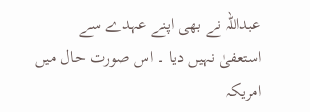عبداللہ نے بھی اپنے عہدے سے استعفیٰ نہیں دیا ۔ اس صورت حال میں امریکہ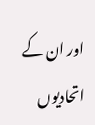اور ان کے اتحادیوں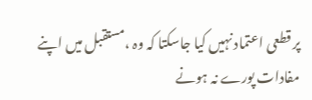پر قطعی اعتماد نہیں کیا جاسکتا کہ وہ ،مستقبل میں اپنے مفادات پورے نہ ہونے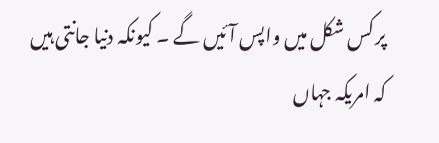پر کس شکل میں واپس آئیں گے ۔ کیونکہ دنیا جانتی ہیں کہ امریکہ جہاں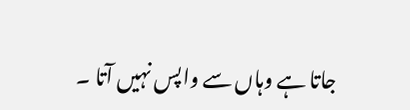جاتا ہے وہاں سے واپس نہیں آتا ۔